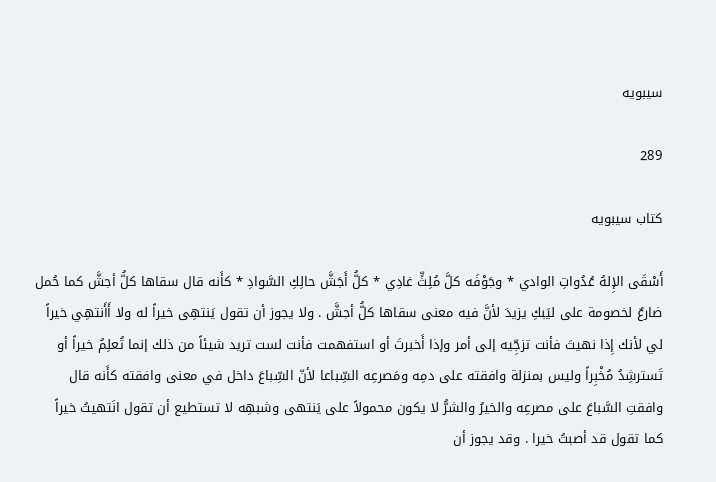سيبويه

289

كتاب سيبويه

أَسْقَى الإِلهُ عُدُواتِ الوادي * وجَوْفَه كلَّ مُلِثٍّ غادِي * كلُّ أَجَشَّ حالِكِ السَّوادِ * كأَنه قال سقاها كلُّ أجشَّ كما حُمل ضارعٌ لخصومة على ليَبكِ يزيدَ لأنَّ فيه معنى سقاها كلُّ أجشَّ . ولا يجوز أن تقول يَنتهِى خيراً له ولا أَأَنتهِي خيراً لي لأنك إِذا نهيتَ فأنت تزجِّيه إلى أمر وإذا أَخبرتَ أو استفهمت فأنت لست تريد شيئاً من ذلك إنما تُعلِمُ خيراً أو تَسترشِدُ مُخْبِراً وليس بمنزلة وافقته على دمِه ومَصرعِه السِّباعا لأنّ السِّباعَ داخل في معنى وافقته كأَنه قال وافقتِ السَّباعَ على مصرعِه والخيرُ والشرُّ لا يكون محمولاً على يَنتهى وشبهِه لا تستطيع أن تقول انَتهيتُ خيراً كما تقول قد أصبتُ خيرا . وقد يجوز أن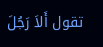تقول أَلاَ رَجُلَ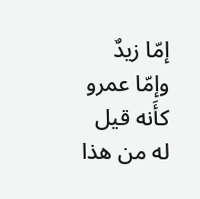إمّا زيدٌ وإمّا عمرو كأَنه قيل له من هذا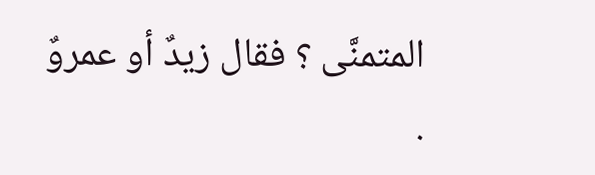المتمنَّى ؟ فقال زيدٌ أو عمروٌ .